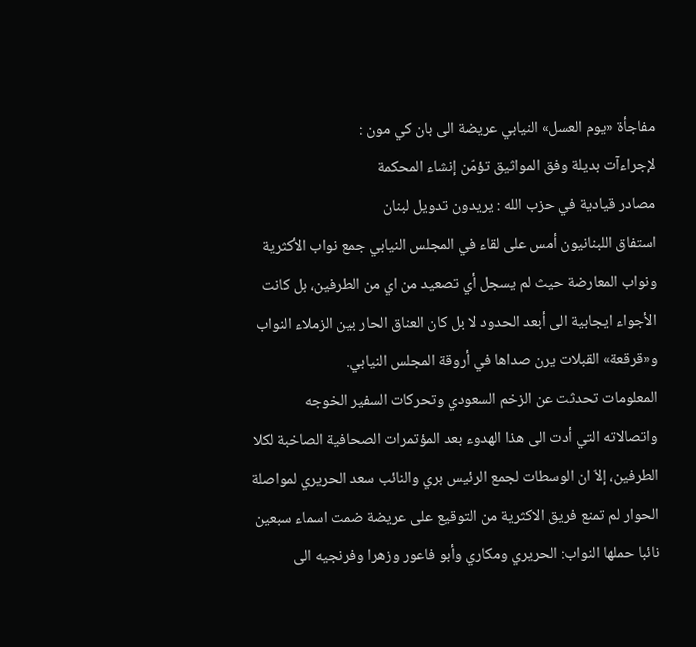مفاجأة «يوم العسل» النيابي عريضة الى بان كي مون :
لإجراءآت بديلة وفق المواثيق تؤمّن إنشاء المحكمة
مصادر قيادية في حزب الله : يريدون تدويل لبنان
استفاق اللبنانيون أمس على لقاء في المجلس النيابي جمع نواب الأكثرية ونواب المعارضة حيث لم يسجل أي تصعيد من اي من الطرفين، بل كانت الأجواء ايجابية الى أبعد الحدود لا بل كان العناق الحار بين الزملاء النواب و«قرقعة» القبلات يرن صداها في أروقة المجلس النيابي.
المعلومات تحدثت عن الزخم السعودي وتحركات السفير الخوجه واتصالاته التي أدت الى هذا الهدوء بعد المؤتمرات الصحافية الصاخبة لكلا الطرفين، إلاّ ان الوسطات لجمع الرئيس بري والنائب سعد الحريري لمواصلة الحوار لم تمنع فريق الاكثرية من التوقيع على عريضة ضمت اسماء سبعين نائبا حملها النواب: الحريري ومكاري وأبو فاعور وزهرا وفرنجيه الى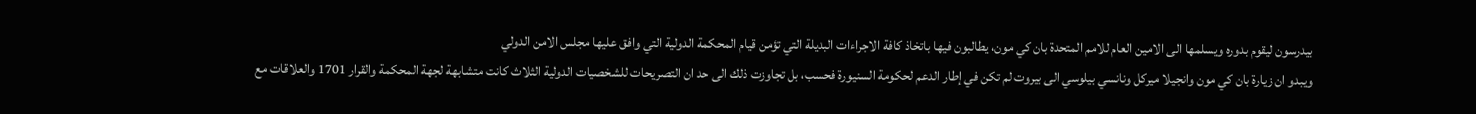بيدرسون ليقوم بدوره ويسلمها الى الامين العام للامم المتحدة بان كي مون، يطالبون فيها باتخاذ كافة الاجراءات البديلة التي تؤمن قيام المحكمة الدولية التي وافق عليها مجلس الامن الدولي
ويبدو ان زيارة بان كي مون وانجيلا ميركل ونانسي بيلوسي الى بيروت لم تكن في إطار الدعم لحكومة السنيورة فحسب، بل تجاوزت ذلك الى حد ان التصريحات للشخصيات الدولية الثلاث كانت متشابهة لجهة المحكمة والقرار 1701 والعلاقات مع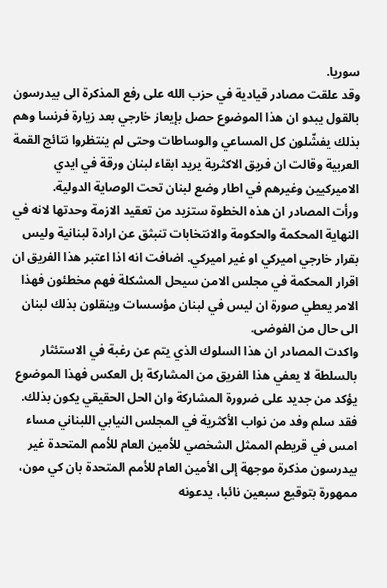سوريا.
وقد علقت مصادر قيادية في حزب الله على رفع المذكرة الى بيدرسون بالقول يبدو ان هذا الموضوع حصل بإيعاز خارجي بعد زيارة فرنسا وهم بذلك يفشّلون كل المساعي والوساطات وحتى لم ينتظروا نتائج القمة العربية وقالت ان فريق الاكثرية يريد ابقاء لبنان ورقة في ايدي الاميركيين وغيرهم في اطار وضع لبنان تحت الوصاية الدولية.
ورأت المصادر ان هذه الخطوة ستزيد من تعقيد الازمة وحدتها لانه في النهاية المحكمة والحكومة والانتخابات تنبثق عن ارادة لبنانية وليس بقرار خارجي اميركي او غير اميركي. اضافت انه اذا اعتبر هذا الفريق ان اقرار المحكمة في مجلس الامن سيحل المشكلة فهم مخطئون فهذا الامر يعطي صورة ان ليس في لبنان مؤسسات وينقلون بذلك لبنان الى حال من الفوضى.
واكدت المصادر ان هذا السلوك الذي يتم عن رغبة في الاستئثار بالسلطة لا يعفي هذا الفريق من المشاركة بل العكس فهذا الموضوع يؤكد من جديد على ضرورة المشاركة وان الحل الحقيقي يكون بذلك.
فقد سلم وفد من نواب الأكثرية في المجلس النيابي اللبناني مساء امس في قريطم الممثل الشخصي للأمين العام للأمم المتحدة غير بيدرسون مذكرة موجهة إلى الأمين العام للأمم المتحدة بان كي مون، ممهورة بتوقيع سبعين نائبا، يدعونه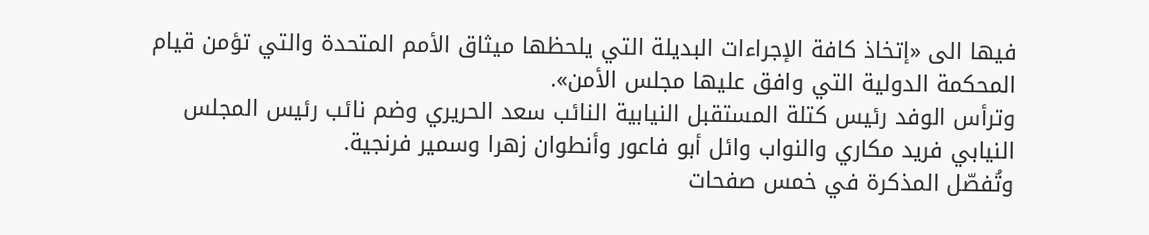فيها الى «إتخاذ كافة الإجراءات البديلة التي يلحظها ميثاق الأمم المتحدة والتي تؤمن قيام المحكمة الدولية التي وافق عليها مجلس الأمن».
وترأس الوفد رئيس كتلة المستقبل النيابية النائب سعد الحريري وضم نائب رئيس المجلس النيابي فريد مكاري والنواب وائل أبو فاعور وأنطوان زهرا وسمير فرنجية.
وتُفصّل المذكرة في خمس صفحات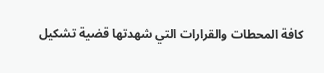كافة المحطات والقرارات التي شهدتها قضية تشكيل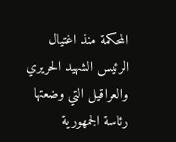المحكمة منذ اغتيال الرئيس الشهيد الحريري والعراقيل التي وضعتها رئاسة الجمهورية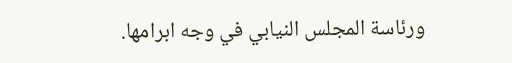ورئاسة المجلس النيابي في وجه ابرامها.